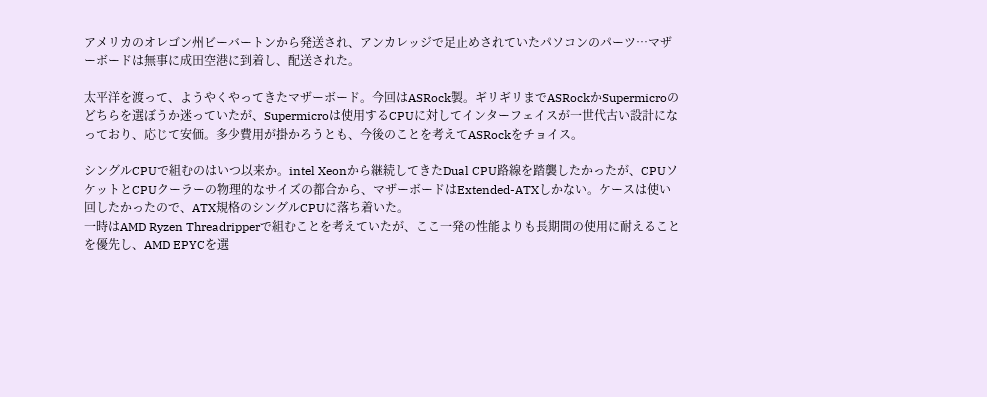アメリカのオレゴン州ビーバートンから発送され、アンカレッジで足止めされていたパソコンのパーツ…マザーボードは無事に成田空港に到着し、配送された。

太平洋を渡って、ようやくやってきたマザーボード。今回はASRock製。ギリギリまでASRockかSupermicroのどちらを選ぼうか迷っていたが、Supermicroは使用するCPUに対してインターフェイスが一世代古い設計になっており、応じて安価。多少費用が掛かろうとも、今後のことを考えてASRockをチョイス。

シングルCPUで組むのはいつ以来か。intel Xeonから継続してきたDual CPU路線を踏襲したかったが、CPUソケットとCPUクーラーの物理的なサイズの都合から、マザーボードはExtended-ATXしかない。ケースは使い回したかったので、ATX規格のシングルCPUに落ち着いた。
一時はAMD Ryzen Threadripperで組むことを考えていたが、ここ一発の性能よりも長期間の使用に耐えることを優先し、AMD EPYCを選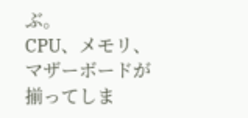ぶ。
CPU、メモリ、マザーボードが揃ってしま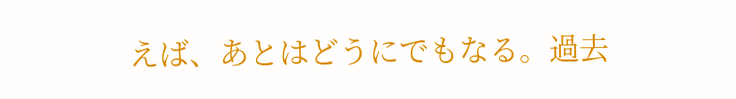えば、あとはどうにでもなる。過去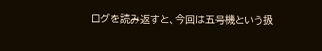ログを読み返すと、今回は五号機という扱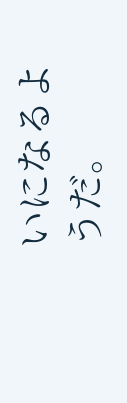いになるようだ。